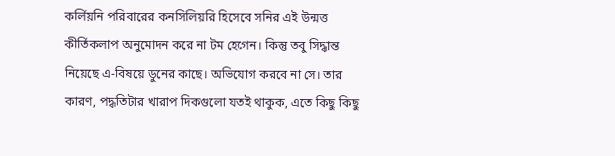কর্লিয়নি পরিবারের কনসিলিয়রি হিসেবে সনির এই উন্মত্ত কীর্তিকলাপ অনুমোদন করে না টম হেগেন। কিন্তু তবু সিদ্ধান্ত নিয়েছে এ-বিষয়ে ডুনের কাছে। অভিযোগ করবে না সে। তার কারণ, পদ্ধতিটার খারাপ দিকগুলো যতই থাকুক, এতে কিছু কিছু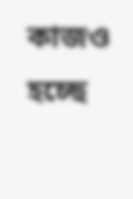কাজও হচ্ছে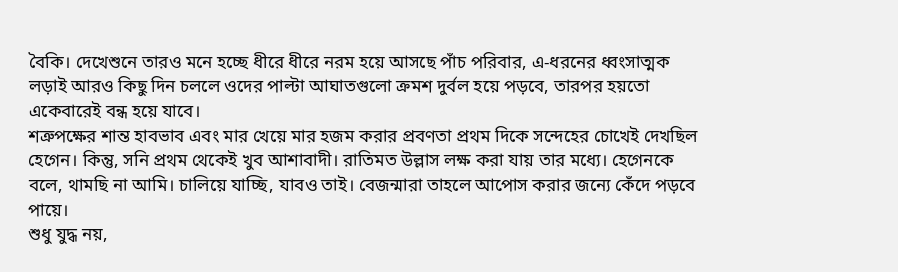বৈকি। দেখেশুনে তারও মনে হচ্ছে ধীরে ধীরে নরম হয়ে আসছে পাঁচ পরিবার, এ-ধরনের ধ্বংসাত্মক লড়াই আরও কিছু দিন চললে ওদের পাল্টা আঘাতগুলো ক্রমশ দুর্বল হয়ে পড়বে, তারপর হয়তো একেবারেই বন্ধ হয়ে যাবে।
শত্রুপক্ষের শান্ত হাবভাব এবং মার খেয়ে মার হজম করার প্রবণতা প্রথম দিকে সন্দেহের চোখেই দেখছিল হেগেন। কিন্তু, সনি প্রথম থেকেই খুব আশাবাদী। রাতিমত উল্লাস লক্ষ করা যায় তার মধ্যে। হেগেনকে বলে, থামছি না আমি। চালিয়ে যাচ্ছি, যাবও তাই। বেজন্মারা তাহলে আপোস করার জন্যে কেঁদে পড়বে পায়ে।
শুধু যুদ্ধ নয়,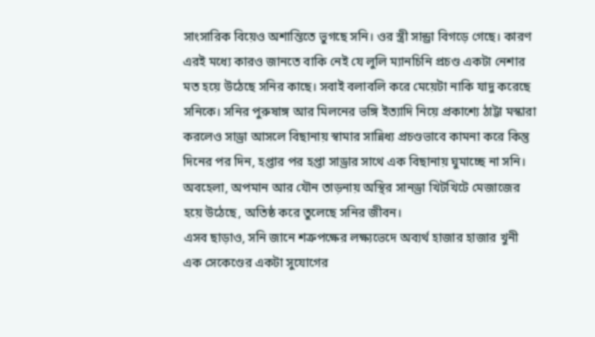সাংসারিক বিয়েও অশান্তিতে ভুগছে সনি। ওর স্ত্রী সান্ড্রা বিগড়ে গেছে। কারণ এরই মধ্যে কারও জানতে বাকি নেই যে লুলি ম্যানচিনি প্রচণ্ড একটা নেশার মত হয়ে উঠেছে সনির কাছে। সবাই বলাবলি করে মেয়েটা নাকি যাদু করেছে সনিকে। সনির পুরুষাঙ্গ আর মিলনের ভঙ্গি ইত্যাদি নিয়ে প্রকাশ্যে ঠাট্টা মস্কারা করলেও সাড্রা আসলে বিছানায় স্বামার সান্নিধ্য প্রচণ্ডভাবে কামনা করে কিন্তু দিনের পর দিন, হপ্তার পর হপ্তা সাড্রার সাথে এক বিছানায় ঘুমাচ্ছে না সনি। অবহেলা, অপমান আর যৌন তাড়নায় অস্থির সানড্রা খিটখিটে মেজাজের হয়ে উঠেছে, অতিষ্ঠ করে তুলেছে সনির জীবন।
এসব ছাড়াও, সনি জানে শত্রুপক্ষের লক্ষ্যভেদে অব্যর্থ হাজার হাজার খুনী এক সেকেণ্ডের একটা সুযোগের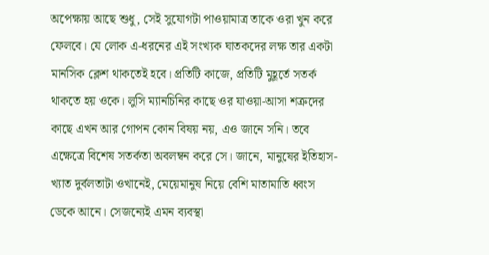অপেক্ষায় আছে শুধু, সেই সুযোগটা পাওয়ামাত্র তাকে ওরা খুন করে ফেলবে। যে লোক এ-ধরনের এই সংখ্যক ঘাতকদের লক্ষ তার একটা মানসিক ক্লেশ থাকতেই হবে। প্রতিটি কাজে, প্রতিটি মুহূর্তে সতর্ক থাকতে হয় ওকে। লুসি ম্যানচিনির কাছে ওর যাওয়া-আসা শত্রুদের কাছে এখন আর গোপন কোন বিষয় নয়, এও জানে সনি। তবে এক্ষেত্রে বিশেষ সতর্কতা অবলম্বন করে সে। জানে, মানুষের ইতিহাস-খ্যাত দুর্বলতাটা ওখানেই, মেয়েমানুষ নিয়ে বেশি মাতামাতি ধ্বংস ডেকে আনে। সেজন্যেই এমন ব্যবস্থা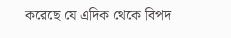করেছে যে এদিক থেকে বিপদ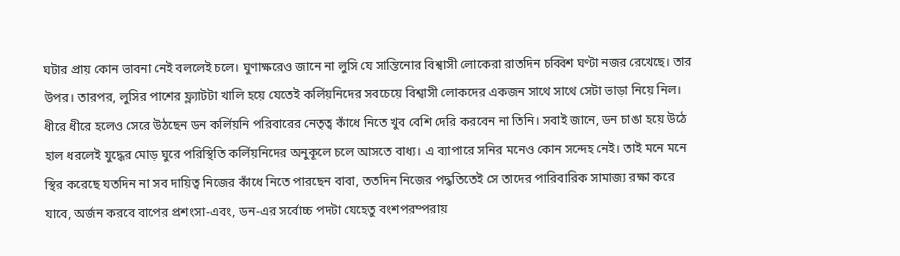ঘটার প্রায় কোন ভাবনা নেই বললেই চলে। ঘুণাক্ষরেও জানে না লুসি যে সান্তিনোর বিশ্বাসী লোকেরা রাতদিন চব্বিশ ঘণ্টা নজর রেখেছে। তার উপর। তারপর, লুসির পাশের ফ্ল্যাটটা খালি হয়ে যেতেই কর্লিয়নিদের সবচেয়ে বিশ্বাসী লোকদের একজন সাথে সাথে সেটা ভাড়া নিয়ে নিল।
ধীরে ধীরে হলেও সেরে উঠছেন ডন কর্লিয়নি পরিবারের নেতৃত্ব কাঁধে নিতে খুব বেশি দেরি করবেন না তিনি। সবাই জানে, ডন চাঙা হয়ে উঠে হাল ধরলেই যুদ্ধের মোড় ঘুরে পরিস্থিতি কর্লিয়নিদের অনুকূলে চলে আসতে বাধ্য। এ ব্যাপারে সনির মনেও কোন সন্দেহ নেই। তাই মনে মনে স্থির করেছে যতদিন না সব দায়িত্ব নিজের কাঁধে নিতে পারছেন বাবা, ততদিন নিজের পদ্ধতিতেই সে তাদের পারিবারিক সামাজ্য রক্ষা করে যাবে, অর্জন করবে বাপের প্রশংসা-এবং, ডন-এর সর্বোচ্চ পদটা যেহেতু বংশপরম্পরায়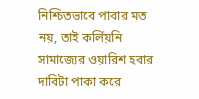নিশ্চিতভাবে পাবার মত নয়, তাই কর্লিয়নি সামাজ্যের ওয়ারিশ হবার দাবিটা পাকা করে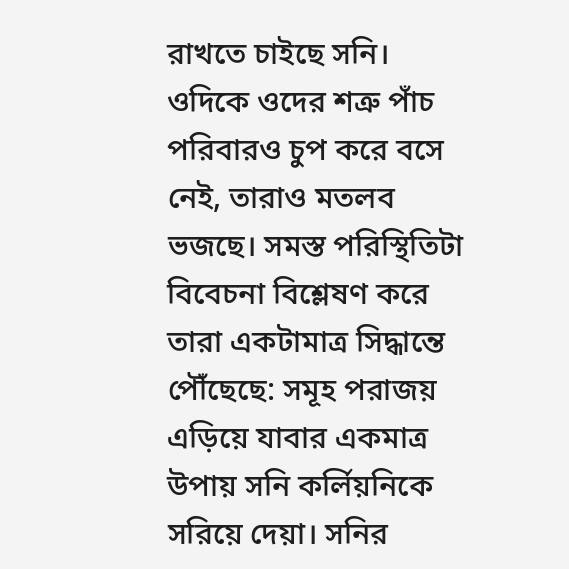রাখতে চাইছে সনি।
ওদিকে ওদের শত্রু পাঁচ পরিবারও চুপ করে বসে নেই, তারাও মতলব ভজছে। সমস্ত পরিস্থিতিটা বিবেচনা বিশ্লেষণ করে তারা একটামাত্র সিদ্ধান্তে পৌঁছেছে: সমূহ পরাজয় এড়িয়ে যাবার একমাত্র উপায় সনি কর্লিয়নিকে সরিয়ে দেয়া। সনির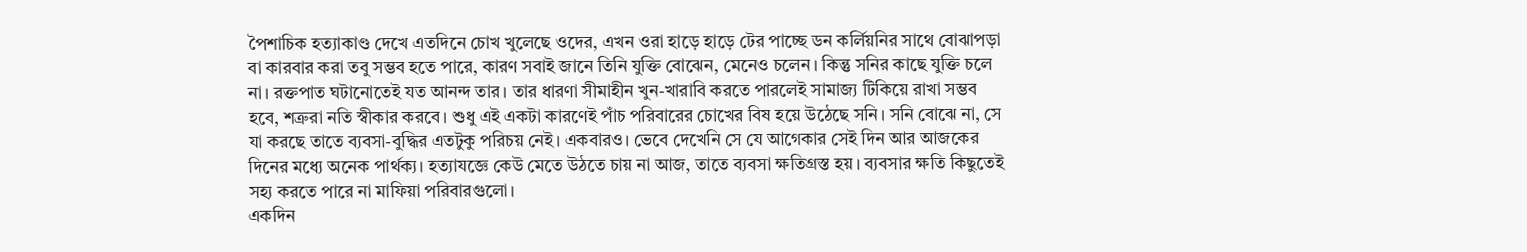পৈশাচিক হত্যাকাণ্ড দেখে এতদিনে চোখ খুলেছে ওদের, এখন ওরা হাড়ে হাড়ে টের পাচ্ছে ডন কর্লিয়নির সাথে বোঝাপড়া বা কারবার করা তবু সম্ভব হতে পারে, কারণ সবাই জানে তিনি যুক্তি বোঝেন, মেনেও চলেন। কিন্তু সনির কাছে যুক্তি চলে না। রক্তপাত ঘটানোতেই যত আনন্দ তার। তার ধারণা সীমাহীন খুন-খারাবি করতে পারলেই সামাজ্য টিকিয়ে রাখা সম্ভব হবে, শত্রুরা নতি স্বীকার করবে। শুধু এই একটা কারণেই পাঁচ পরিবারের চোখের বিষ হয়ে উঠেছে সনি। সনি বোঝে না, সে যা করছে তাতে ব্যবসা-বুদ্ধির এতটুকু পরিচয় নেই। একবারও। ভেবে দেখেনি সে যে আগেকার সেই দিন আর আজকের দিনের মধ্যে অনেক পার্থক্য। হত্যাযজ্ঞে কেউ মেতে উঠতে চায় না আজ, তাতে ব্যবসা ক্ষতিগ্রস্ত হয়। ব্যবসার ক্ষতি কিছুতেই সহ্য করতে পারে না মাফিয়া পরিবারগুলো।
একদিন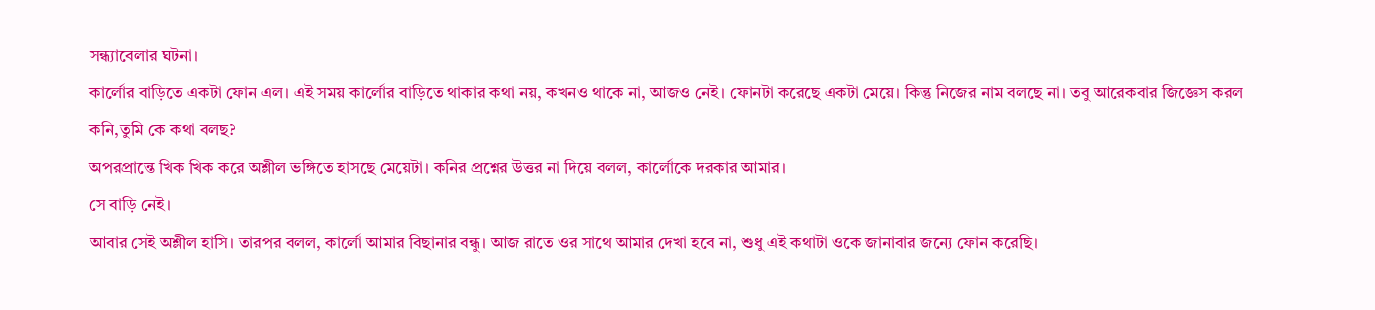সন্ধ্যাবেলার ঘটনা।
কার্লোর বাড়িতে একটা ফোন এল। এই সময় কার্লোর বাড়িতে থাকার কথা নয়, কখনও থাকে না, আজও নেই। ফোনটা করেছে একটা মেয়ে। কিন্তু নিজের নাম বলছে না। তবু আরেকবার জিজ্ঞেস করল কনি,তুমি কে কথা বলছ?
অপরপ্রান্তে খিক খিক করে অশ্লীল ভঙ্গিতে হাসছে মেয়েটা। কনির প্রশ্নের উত্তর না দিয়ে বলল, কার্লোকে দরকার আমার।
সে বাড়ি নেই।
আবার সেই অশ্লীল হাসি। তারপর বলল, কার্লো আমার বিছানার বন্ধু। আজ রাতে ওর সাথে আমার দেখা হবে না, শুধু এই কথাটা ওকে জানাবার জন্যে ফোন করেছি।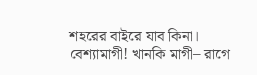শহরের বাইরে যাব কিনা।
বেশ্যামাগী! খানকি মাগী– রাগে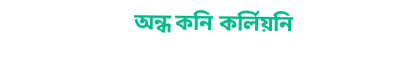অন্ধ কনি কর্লিয়নি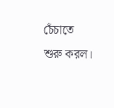চেঁচাতে শুরু করল।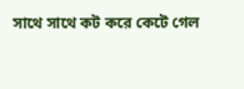সাথে সাথে কট করে কেটে গেল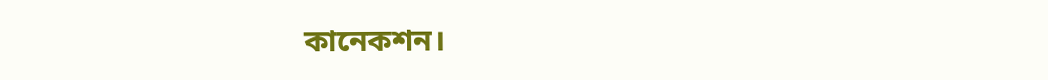কানেকশন।